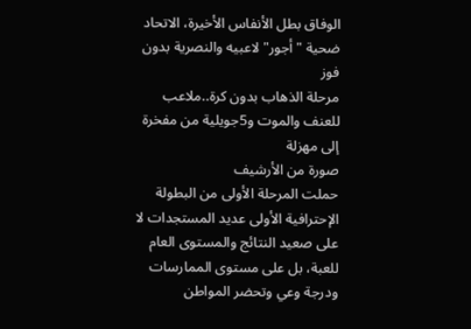الوفاق بطل الأنفاس الأخيرة، الاتحاد ضحية "أجور" لاعبيه والنصرية بدون فوز
مرحلة الذهاب بدون كرة..ملاعب للعنف والموت و5جويلية من مفخرة إلى مهزلة
صورة من الأرشيف
حملت المرحلة الأولى من البطولة الإحترافية الأولى عديد المستجدات لا على صعيد النتائج والمستوى العام للعبة، بل على مستوى الممارسات ودرجة وعي وتحضر المواطن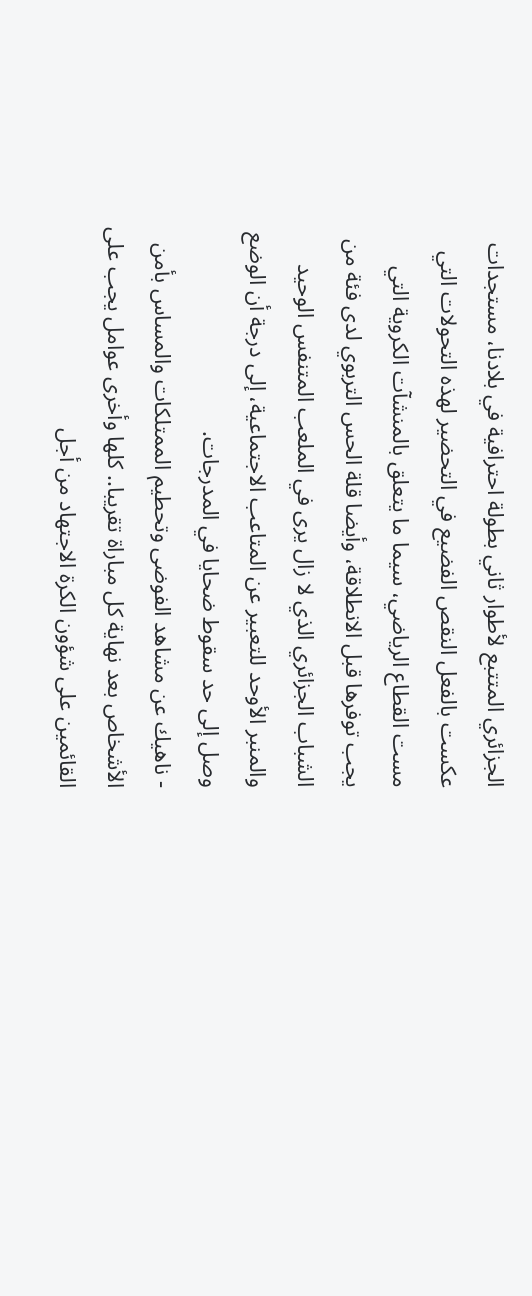الجزائري المتتبع لأطوار ثاني بطولة احترافية في بلادنا، مستجدات عكست بالفعل النقص الفضيع في التحضير لهذه التحولات التي مست القطاع الرياضي، سيما ما يتعلق بالمنشآت الكروية التي يجب توفرها قبل الانطلاقة، وأيضا قلة الحس التربوي لدى فئة من الشباب الجزائري الذي لا زال يرى في الملعب المتنفس الوحيد والمنبر الأوحد للتعبير عن المتاعب الاجتماعية، إلى درجة أن الوضع وصل إلى حد سقوط ضحايا في المدرجات.
- ناهيك عن مشاهد الفوضى وتحطيم الممتلكات والمساس بأمن الأشخاص بعد نهاية كل مباراة تقريبا.. كلها وأخرى عوامل يجب على القائمين على شؤون الكرة الاجتهاد من أجل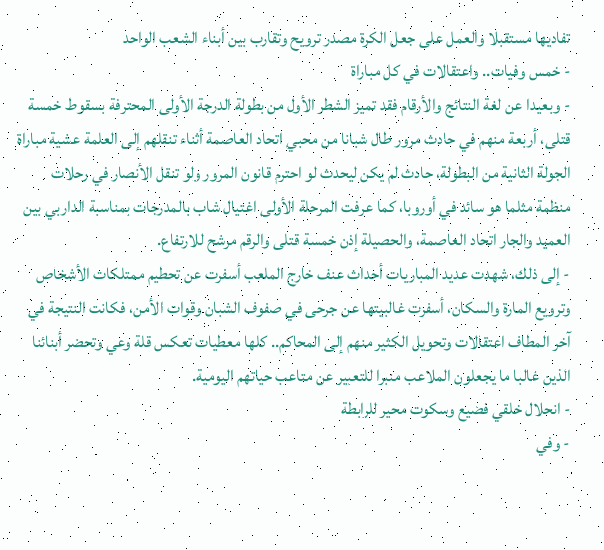تفاديها مستقبلا والعمل على جعل الكرة مصدر ترويح وتقارب بين أبناء الشعب الواحد
- خمس وفيات.. واعتقالات في كل مباراة
- وبعيدا عن لغة النتائج والأرقام فقد تميز الشطر الأول من بطولة الدرجة الأولى المحترفة بسقوط خمسة قتلى، أربعة منهم في حادث مرور طال شبانا من محبي اتحاد العاصمة أثناء تنقلهم إلى العلمة عشية مباراة الجولة الثانية من البطولة، حادث لم يكن ليحدث لو احترم قانون المرور ولو تنقل الأنصار في رحلات منظمة مثلما هو سائد في أوروبا، كما عرفت المرحلة الأولى اغتيال شاب بالمدرجات بمناسبة الداربي بين العميد والجار اتحاد العاصمة، والحصيلة إذن خمسة قتلى والرقم مرشح للارتفاع.
- إلى ذلك، شهدت عديد المباريات أحداث عنف خارج الملعب أسفرت عن تحطيم ممتلكات الأشخاص وترويع المارة والسكان، أسفرت غالبيتها عن جرحى في صفوف الشبان وقوات الأمن، فكانت النتيجة في آخر المطاف اعتقالات وتحويل الكثير منهم إلى المحاكم.. كلها معطيات تعكس قلة وعي وتحضر أبنائنا الذين غالبا ما يجعلون الملاعب منبرا للتعبير عن متاعب حياتهم اليومية.
- انحلال خلقي فضيع وسكوت محير للرابطة
- وفي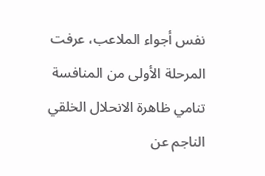نفس أجواء الملاعب، عرفت المرحلة الأولى من المنافسة تنامي ظاهرة الانحلال الخلقي الناجم عن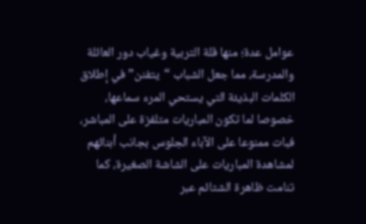عوامل عدة؛ منها قلة التربية وغياب دور العائلة والمدرسة، مما جعل الشباب “يتفنن” في إطلاق الكلمات البذيئة التي يستحي المرء سماعها، خصوصا لما تكون المباريات متلفزة على المباشر، فبات ممنوعا على الآباء الجلوس بجانب أبنائهم لمشاهدة المباريات على الشاشة الصغيرة، كما تنامت ظاهرة الشتائم عبر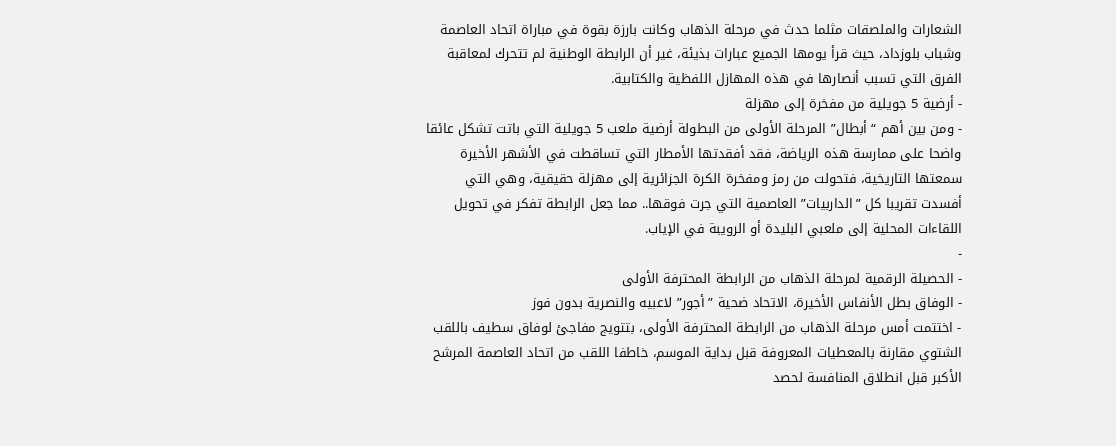الشعارات والملصقات مثلما حدث في مرحلة الذهاب وكانت بارزة بقوة في مباراة اتحاد العاصمة وشباب بلوزداد، حيث قرأ يومها الجميع عبارات بذيئة، غير أن الرابطة الوطنية لم تتحرك لمعاقبة الفرق التي تسبب أنصارها في هذه المهازل اللفظية والكتابية.
- أرضية 5 جويلية من مفخرة إلى مهزلة
- ومن بين أهم “أبطال” المرحلة الأولى من البطولة أرضية ملعب 5 جويلية التي باتت تشكل عائقا واضحا على ممارسة هذه الرياضة، فقد أفقدتها الأمطار التي تساقطت في الأشهر الأخيرة سمعتها التاريخية، فتحولت من رمز ومفخرة الكرة الجزائرية إلى مهزلة حقيقية، وهي التي أفسدت تقريبا كل ”الداربيات” العاصمية التي جرت فوقها.. مما جعل الرابطة تفكر في تحويل اللقاءات المحلية إلى ملعبي البليدة أو الرويبة في الإياب.
-
- الحصيلة الرقمية لمرحلة الذهاب من الرابطة المحترفة الأولى
- الوفاق بطل الأنفاس الأخيرة، الاتحاد ضحية ”أجور” لاعبيه والنصرية بدون فوز
- اختتمت أمس مرحلة الذهاب من الرابطة المحترفة الأولى، بتتويج مفاجئ لوفاق سطيف باللقب الشتوي مقارنة بالمعطيات المعروفة قبل بداية الموسم، خاطفا اللقب من اتحاد العاصمة المرشح الأكبر قبل انطلاق المنافسة لحصد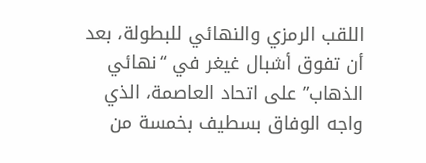اللقب الرمزي والنهائي للبطولة، بعد أن تفوق أشبال غيغر في “نهائي الذهاب” على اتحاد العاصمة، الذي واجه الوفاق بسطيف بخمسة من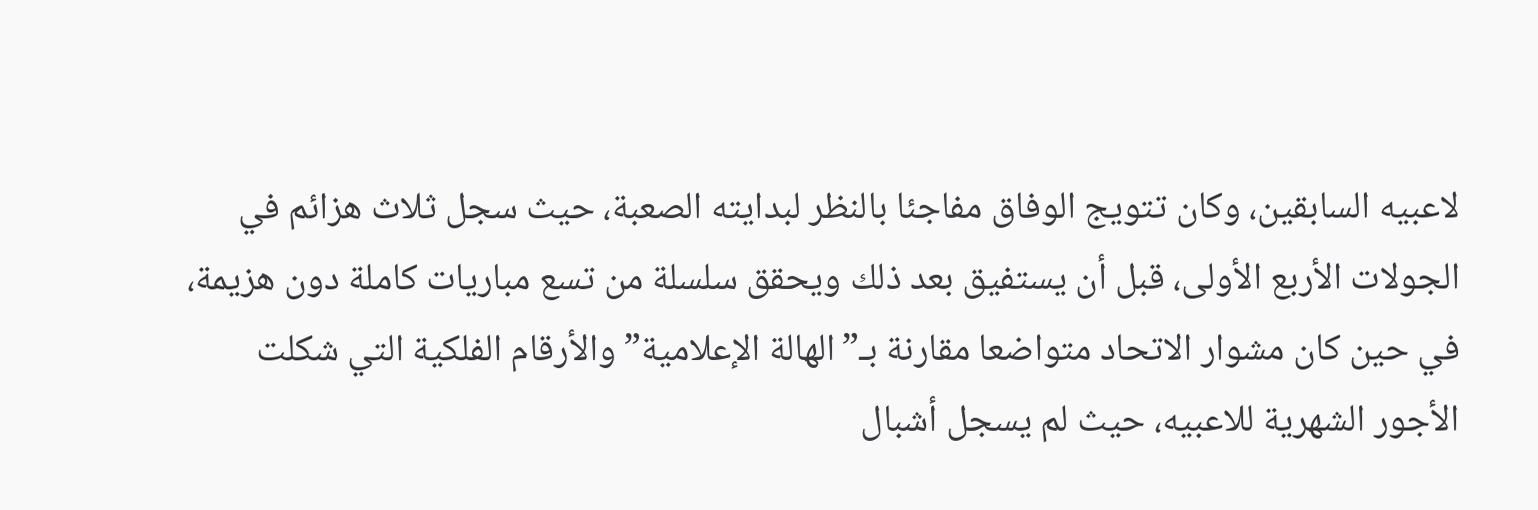لاعبيه السابقين، وكان تتويج الوفاق مفاجئا بالنظر لبدايته الصعبة، حيث سجل ثلاث هزائم في الجولات الأربع الأولى، قبل أن يستفيق بعد ذلك ويحقق سلسلة من تسع مباريات كاملة دون هزيمة، في حين كان مشوار الاتحاد متواضعا مقارنة بـ”الهالة الإعلامية” والأرقام الفلكية التي شكلت الأجور الشهرية للاعبيه، حيث لم يسجل أشبال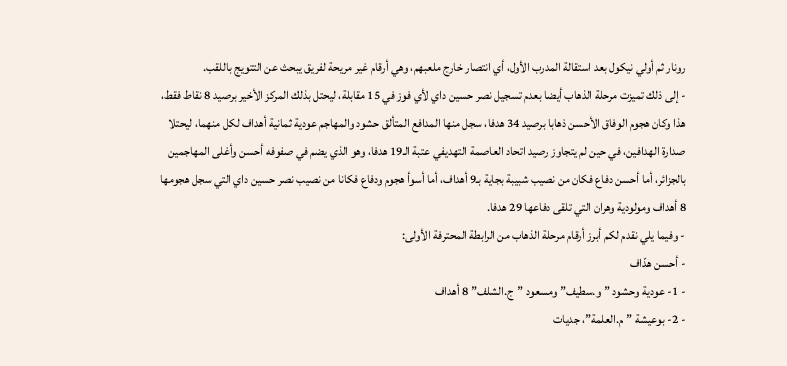رونار ثم أولي نيكول بعد استقالة المدرب الأول، أي انتصار خارج ملعبهم، وهي أرقام غير مريحة لفريق يبحث عن التتويج باللقب.
- إلى ذلك تميزت مرحلة الذهاب أيضا بعدم تسجيل نصر حسين داي لأي فوز في 15 مقابلة، ليحتل بذلك المركز الأخير برصيد 8 نقاط فقط، هذا وكان هجوم الوفاق الأحسن ذهابا برصيد 34 هدفا، سجل منها المدافع المتألق حشود والمهاجم عودية ثمانية أهداف لكل منهما، ليحتلا صدارة الهدافين، في حين لم يتجاوز رصيد اتحاد العاصمة التهديفي عتبة الـ19 هدفا، وهو الذي يضم في صفوفه أحسن وأغلى المهاجمين بالجزائر، أما أحسن دفاع فكان من نصيب شبيبة بجاية بـ9 أهداف، أما أسوأ هجوم ودفاع فكانا من نصيب نصر حسين داي التي سجل هجومها 8 أهداف ومولودية وهران التي تلقى دفاعها 29 هدفا.
- وفيما يلي نقدم لكم أبرز أرقام مرحلة الذهاب من الرابطة المحترفة الأولى:
- أحسن هدّاف
- 1- عودية وحشود ”و.سطيف” ومسعود ”ج.الشلف” 8 أهداف
- 2- بوعيشة ”م.العلمة”، جديات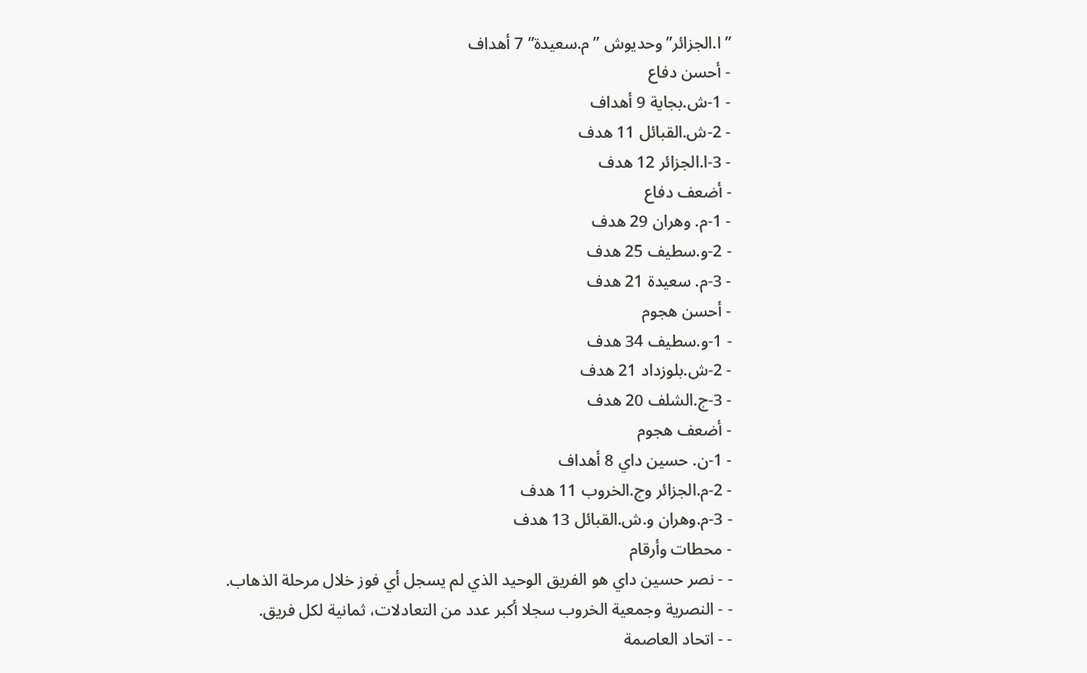”ا.الجزائر” وحديوش ”م.سعيدة” 7 أهداف
- أحسن دفاع
- 1-ش.بجاية 9 أهداف
- 2-ش.القبائل 11 هدف
- 3-ا.الجزائر 12 هدف
- أضعف دفاع
- 1-م. وهران 29 هدف
- 2-و.سطيف 25 هدف
- 3-م. سعيدة 21 هدف
- أحسن هجوم
- 1-و.سطيف 34 هدف
- 2-ش.بلوزداد 21 هدف
- 3-ج.الشلف 20 هدف
- أضعف هجوم
- 1-ن. حسين داي 8 أهداف
- 2-م.الجزائر وج.الخروب 11 هدف
- 3-م.وهران و.ش.القبائل 13 هدف
- محطات وأرقام
- - نصر حسين داي هو الفريق الوحيد الذي لم يسجل أي فوز خلال مرحلة الذهاب.
- - النصرية وجمعية الخروب سجلا أكبر عدد من التعادلات، ثمانية لكل فريق.
- - اتحاد العاصمة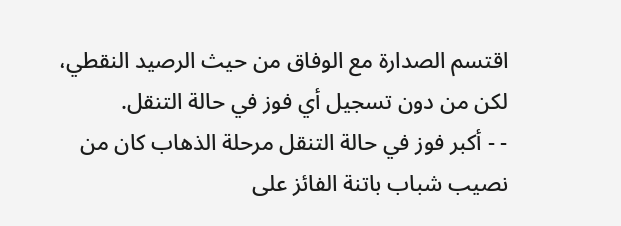اقتسم الصدارة مع الوفاق من حيث الرصيد النقطي، لكن من دون تسجيل أي فوز في حالة التنقل.
- - أكبر فوز في حالة التنقل مرحلة الذهاب كان من نصيب شباب باتنة الفائز على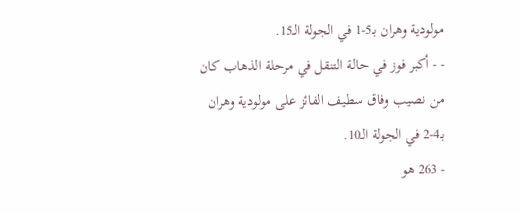مولودية وهران بـ5-1 في الجولة الـ15.
- - أكبر فوز في حالة التنقل في مرحلة الذهاب كان من نصيب وفاق سطيف الفائز على مولودية وهران بـ4-2 في الجولة الـ10.
- 263 هو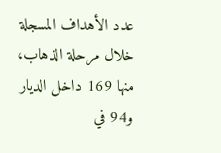عدد الأهداف المسجلة خلال مرحلة الذهاب، منها 169 داخل الديار و94 في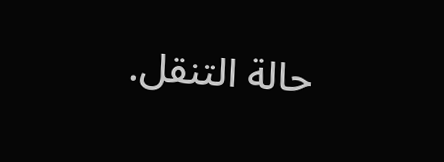حالة التنقل.